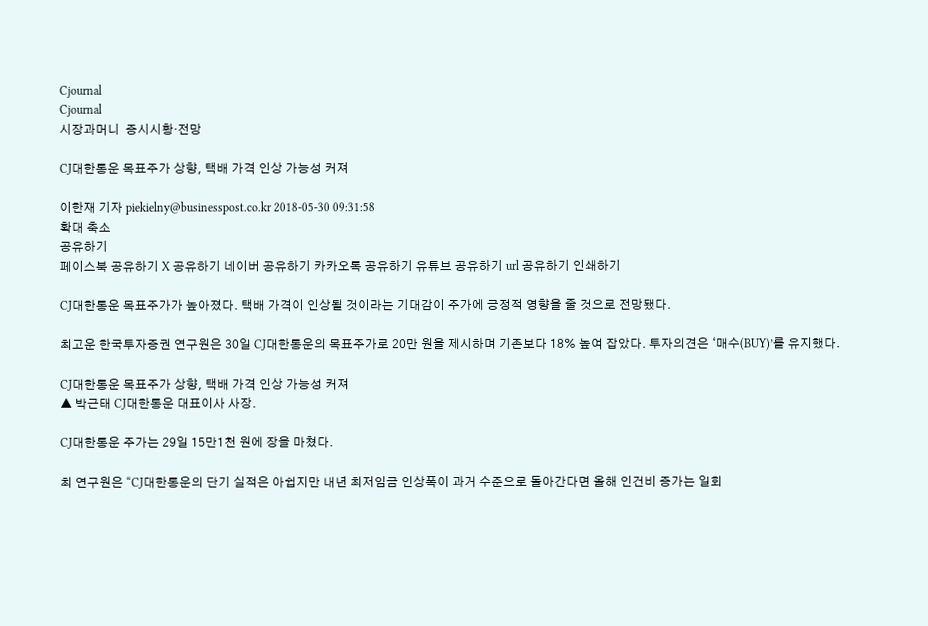Cjournal
Cjournal
시장과머니  증시시황·전망

CJ대한통운 목표주가 상향, 택배 가격 인상 가능성 커져

이한재 기자 piekielny@businesspost.co.kr 2018-05-30 09:31:58
확대 축소
공유하기
페이스북 공유하기 X 공유하기 네이버 공유하기 카카오톡 공유하기 유튜브 공유하기 url 공유하기 인쇄하기

CJ대한통운 목표주가가 높아졌다. 택배 가격이 인상될 것이라는 기대감이 주가에 긍정적 영향을 줄 것으로 전망됐다.

최고운 한국투자증권 연구원은 30일 CJ대한통운의 목표주가로 20만 원을 제시하며 기존보다 18% 높여 잡았다. 투자의견은 ‘매수(BUY)’를 유지했다.

CJ대한통운 목표주가 상향, 택배 가격 인상 가능성 커져
▲ 박근태 CJ대한통운 대표이사 사장.

CJ대한통운 주가는 29일 15만1천 원에 장을 마쳤다.

최 연구원은 “CJ대한통운의 단기 실적은 아쉽지만 내년 최저임금 인상폭이 과거 수준으로 돌아간다면 올해 인건비 증가는 일회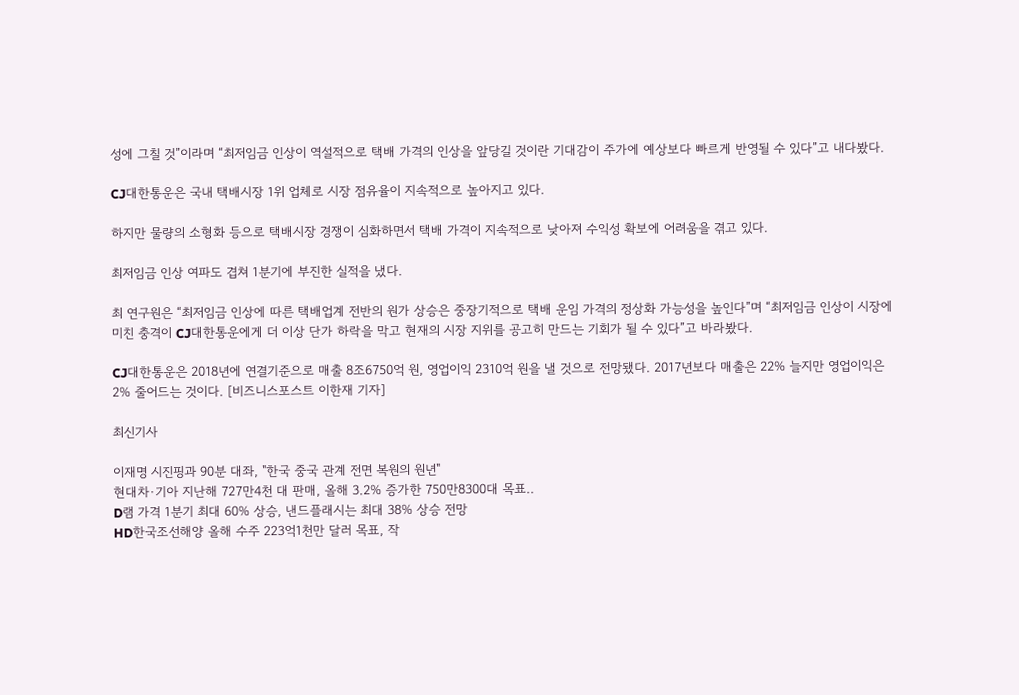성에 그칠 것”이라며 “최저임금 인상이 역설적으로 택배 가격의 인상을 앞당길 것이란 기대감이 주가에 예상보다 빠르게 반영될 수 있다”고 내다봤다.

CJ대한통운은 국내 택배시장 1위 업체로 시장 점유율이 지속적으로 높아지고 있다.

하지만 물량의 소형화 등으로 택배시장 경쟁이 심화하면서 택배 가격이 지속적으로 낮아져 수익성 확보에 어려움을 겪고 있다.

최저임금 인상 여파도 겹쳐 1분기에 부진한 실적을 냈다.

최 연구원은 “최저임금 인상에 따른 택배업계 전반의 원가 상승은 중장기적으로 택배 운임 가격의 정상화 가능성을 높인다”며 “최저임금 인상이 시장에 미친 충격이 CJ대한통운에게 더 이상 단가 하락을 막고 현재의 시장 지위를 공고히 만드는 기회가 될 수 있다”고 바라봤다.

CJ대한통운은 2018년에 연결기준으로 매출 8조6750억 원, 영업이익 2310억 원을 낼 것으로 전망됐다. 2017년보다 매출은 22% 늘지만 영업이익은 2% 줄어드는 것이다. [비즈니스포스트 이한재 기자]

최신기사

이재명 시진핑과 90분 대좌, "한국 중국 관계 전면 복원의 원년"
현대차·기아 지난해 727만4천 대 판매, 올해 3.2% 증가한 750만8300대 목표..
D램 가격 1분기 최대 60% 상승, 낸드플래시는 최대 38% 상승 전망
HD한국조선해양 올해 수주 223억1천만 달러 목표, 작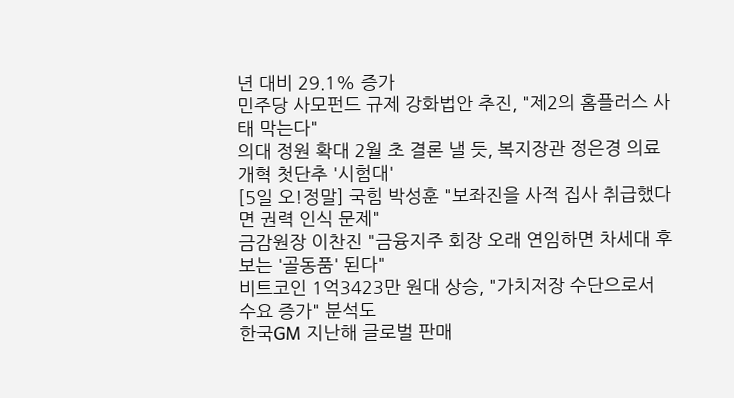년 대비 29.1% 증가
민주당 사모펀드 규제 강화법안 추진, "제2의 홈플러스 사태 막는다"
의대 정원 확대 2월 초 결론 낼 듯, 복지장관 정은경 의료개혁 첫단추 '시험대'
[5일 오!정말] 국힘 박성훈 "보좌진을 사적 집사 취급했다면 권력 인식 문제"
금감원장 이찬진 "금융지주 회장 오래 연임하면 차세대 후보는 '골동품' 된다"
비트코인 1억3423만 원대 상승, "가치저장 수단으로서 수요 증가" 분석도
한국GM 지난해 글로벌 판매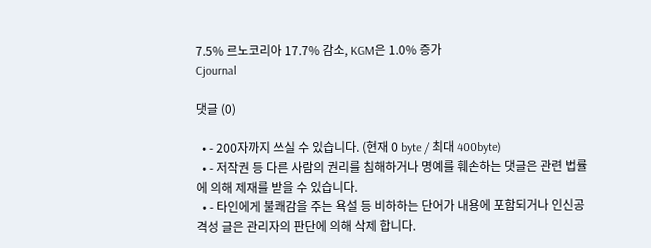7.5% 르노코리아 17.7% 감소, KGM은 1.0% 증가
Cjournal

댓글 (0)

  • - 200자까지 쓰실 수 있습니다. (현재 0 byte / 최대 400byte)
  • - 저작권 등 다른 사람의 권리를 침해하거나 명예를 훼손하는 댓글은 관련 법률에 의해 제재를 받을 수 있습니다.
  • - 타인에게 불쾌감을 주는 욕설 등 비하하는 단어가 내용에 포함되거나 인신공격성 글은 관리자의 판단에 의해 삭제 합니다.